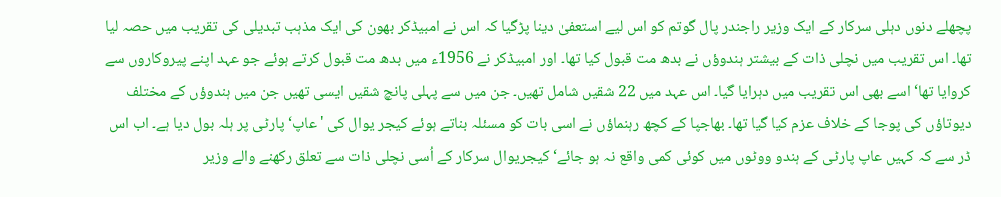پچھلے دنوں دہلی سرکار کے ایک وزیر راجندر پال گوتم کو اس لیے استعفیٰ دینا پڑگیا کہ اس نے امبیڈکر بھون کی ایک مذہب تبدیلی کی تقریب میں حصہ لیا تھا۔ اس تقریب میں نچلی ذات کے بیشتر ہندوؤں نے بدھ مت قبول کیا تھا۔ اور امبیڈکر نے 1956ء میں بدھ مت قبول کرتے ہوئے جو عہد اپنے پیروکاروں سے کروایا تھا‘ اسے بھی اس تقریب میں دہرایا گیا۔ اس عہد میں 22 شقیں شامل تھیں۔ جن میں سے پہلی پانچ شقیں ایسی تھیں جن میں ہندوؤں کے مختلف دیوتاؤں کی پوجا کے خلاف عزم کیا گیا تھا۔ بھاجپا کے کچھ رہنماؤں نے اسی بات کو مسئلہ بناتے ہوئے کیجر یوال کی 'عاپ‘ پارٹی پر ہلہ بول دیا ہے۔ اب اس ڈر سے کہ کہیں عاپ پارٹی کے ہندو ووٹوں میں کوئی کمی واقع نہ ہو جائے‘ کیجریوال سرکار کے اُسی نچلی ذات سے تعلق رکھنے والے وزیر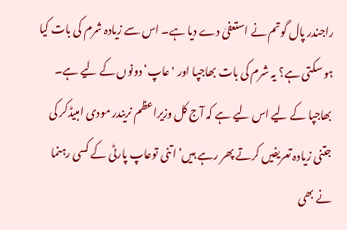راجندر پال گوتم نے استعفیٰ دے دیا ہے۔ اس سے زیادہ شرم کی بات کیا ہو سکتی ہے؟ یہ شرم کی بات بھاجپا اور 'عاپ‘ دونوں کے لیے ہے۔ بھاجپا کے لیے اس لیے ہے کہ آج کل وزیراعظم نریندر مودی امبیڈکر کی جتنی زیادہ تعریفیں کرتے پھر رہے ہیں‘ اتنی توعاپ پارٹی کے کسی رہنما نے بھی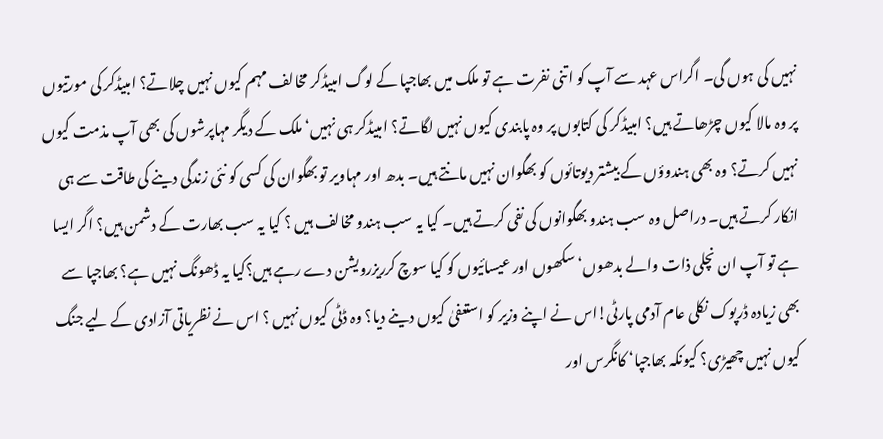نہیں کی ہوں گی۔ اگراس عہد سے آپ کو اتنی نفرت ہے تو ملک میں بھاجپا کے لوگ امبیڈکر مخالف مہم کیوں نہیں چلاتے؟ امبیڈکر کی مورتیوں پر وہ مالا کیوں چڑھاتے ہیں؟ امبیڈکر کی کتابوں پر وہ پابندی کیوں نہیں لگاتے؟ امبیڈکر ہی نہیں‘ ملک کے دیگر مہاپرشوں کی بھی آپ مذمت کیوں نہیں کرتے؟ وہ بھی ہندوؤں کے بیشتر دیوتائوں کو بھگوان نہیں مانتے ہیں۔ بدھ اور مہاویر تو بھگوان کی کسی کو نئی زندگی دینے کی طاقت سے ہی انکار کرتے ہیں۔ دراصل وہ سب ہندو بھگوانوں کی نفی کرتے ہیں۔ کیا یہ سب ہندو مخالف ہیں ؟ کیا یہ سب بھارت کے دشمن ہیں؟ اگر ایسا ہے تو آپ ان نچلی ذات والے بدھوں‘ سکھوں اور عیسائیوں کو کیا سوچ کرریزرویشن دے رہے ہیں؟کیا یہ ڈھونگ نہیں ہے؟ بھاجپا سے بھی زیادہ ڈرپوک نکلی عام آدمی پارٹی!اس نے اپنے وزیر کو استعفیٰ کیوں دینے دیا؟ وہ ڈٹی کیوں نہیں ؟ اس نے نظریاتی آزادی کے لیے جنگ کیوں نہیں چھیڑی؟ کیونکہ بھاجپا‘ کانگرس اور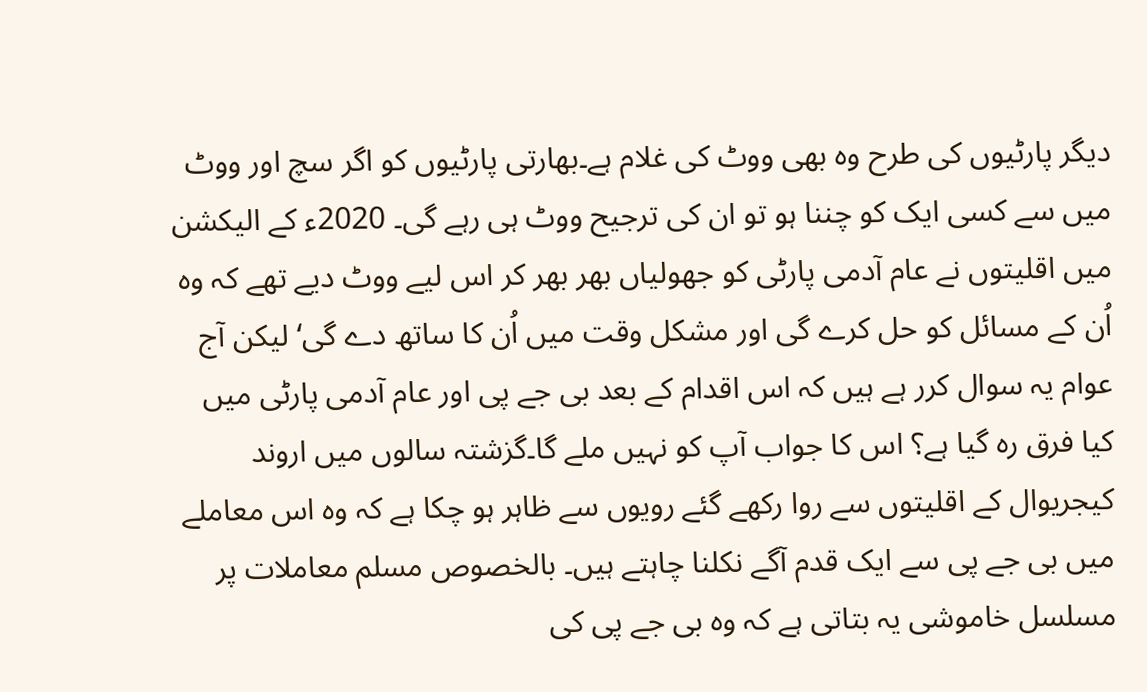دیگر پارٹیوں کی طرح وہ بھی ووٹ کی غلام ہے۔بھارتی پارٹیوں کو اگر سچ اور ووٹ میں سے کسی ایک کو چننا ہو تو ان کی ترجیح ووٹ ہی رہے گی۔ 2020ء کے الیکشن میں اقلیتوں نے عام آدمی پارٹی کو جھولیاں بھر بھر کر اس لیے ووٹ دیے تھے کہ وہ اُن کے مسائل کو حل کرے گی اور مشکل وقت میں اُن کا ساتھ دے گی‘ لیکن آج عوام یہ سوال کرر ہے ہیں کہ اس اقدام کے بعد بی جے پی اور عام آدمی پارٹی میں کیا فرق رہ گیا ہے؟ اس کا جواب آپ کو نہیں ملے گا۔گزشتہ سالوں میں اروند کیجریوال کے اقلیتوں سے روا رکھے گئے رویوں سے ظاہر ہو چکا ہے کہ وہ اس معاملے میں بی جے پی سے ایک قدم آگے نکلنا چاہتے ہیں۔ بالخصوص مسلم معاملات پر مسلسل خاموشی یہ بتاتی ہے کہ وہ بی جے پی کی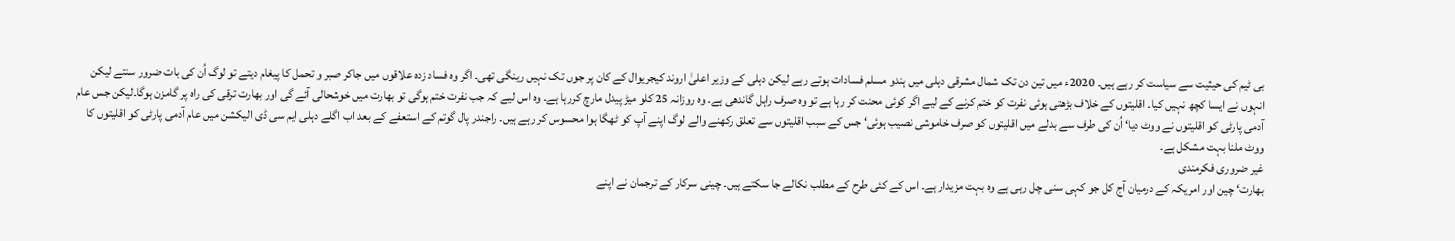بی ٹیم کی حیثیت سے سیاست کر رہے ہیں۔ 2020ء میں تین دن تک شمال مشرقی دہلی میں ہندو مسلم فسادات ہوتے رہے لیکن دہلی کے وزیر اعلیٰ اروند کیجریوال کے کان پر جوں تک نہیں رینگی تھی۔ اگر وہ فساد زدہ علاقوں میں جاکر صبر و تحمل کا پیغام دیتے تو لوگ اُن کی بات ضرور سنتے لیکن انہوں نے ایسا کچھ نہیں کیا۔ اقلیتوں کے خلاف بڑھتی ہوئی نفرت کو ختم کرنے کے لیے اگر کوئی محنت کر رہا ہے تو وہ صرف راہل گاندھی ہے۔ وہ روزانہ 25 کلو میڑ پیدل مارچ کررہا ہے۔ وہ اس لیے کہ جب نفرت ختم ہوگی تو بھارت میں خوشحالی آئے گی اور بھارت ترقی کی راہ پر گامزن ہوگا۔لیکن جس عام آدمی پارٹی کو اقلیتوں نے ووٹ دیا‘ اُن کی طرف سے بدلے میں اقلیتوں کو صرف خاموشی نصیب ہوئی‘ جس کے سبب اقلیتوں سے تعلق رکھنے والے لوگ اپنے آپ کو ٹھگا ہوا محسوس کر رہے ہیں۔ راجندر پال گوتم کے استعفے کے بعد اب اگلے دہلی ایم سی ڈی الیکشن میں عام آدمی پارٹی کو اقلیتوں کا ووٹ ملنا بہت مشکل ہے۔
غیر ضروری فکرمندی
بھارت‘ چین اور امریکہ کے درمیان آج کل جو کہی سنی چل رہی ہے وہ بہت مزیدار ہے۔ اس کے کئی طرح کے مطلب نکالے جا سکتے ہیں۔ چینی سرکار کے ترجمان نے اپنے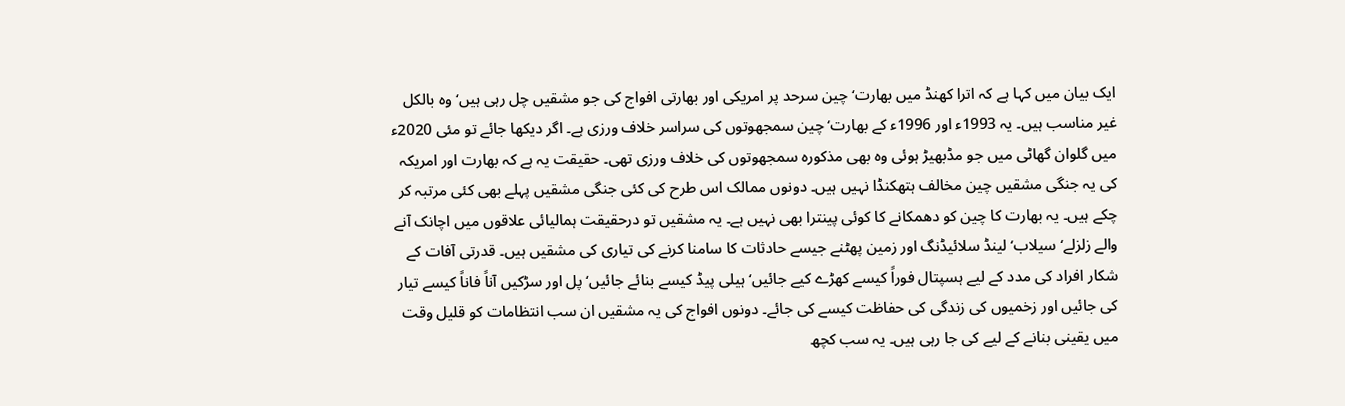ایک بیان میں کہا ہے کہ اترا کھنڈ میں بھارت‘ چین سرحد پر امریکی اور بھارتی افواج کی جو مشقیں چل رہی ہیں‘ وہ بالکل غیر مناسب ہیں۔ یہ 1993ء اور 1996ء کے بھارت‘ چین سمجھوتوں کی سراسر خلاف ورزی ہے۔ اگر دیکھا جائے تو مئی 2020ء میں گلوان گھاٹی میں جو مڈبھیڑ ہوئی وہ بھی مذکورہ سمجھوتوں کی خلاف ورزی تھی۔ حقیقت یہ ہے کہ بھارت اور امریکہ کی یہ جنگی مشقیں چین مخالف ہتھکنڈا نہیں ہیں۔ دونوں ممالک اس طرح کی کئی جنگی مشقیں پہلے بھی کئی مرتبہ کر چکے ہیں۔ یہ بھارت کا چین کو دھمکانے کا کوئی پینترا بھی نہیں ہے۔ یہ مشقیں تو درحقیقت ہمالیائی علاقوں میں اچانک آنے والے زلزلے‘ سیلاب‘ لینڈ سلائیڈنگ اور زمین پھٹنے جیسے حادثات کا سامنا کرنے کی تیاری کی مشقیں ہیں۔ قدرتی آفات کے شکار افراد کی مدد کے لیے ہسپتال فوراً کیسے کھڑے کیے جائیں‘ ہیلی پیڈ کیسے بنائے جائیں‘ پل اور سڑکیں آناً فاناً کیسے تیار کی جائیں اور زخمیوں کی زندگی کی حفاظت کیسے کی جائے۔ دونوں افواج کی یہ مشقیں ان سب انتظامات کو قلیل وقت میں یقینی بنانے کے لیے کی جا رہی ہیں۔ یہ سب کچھ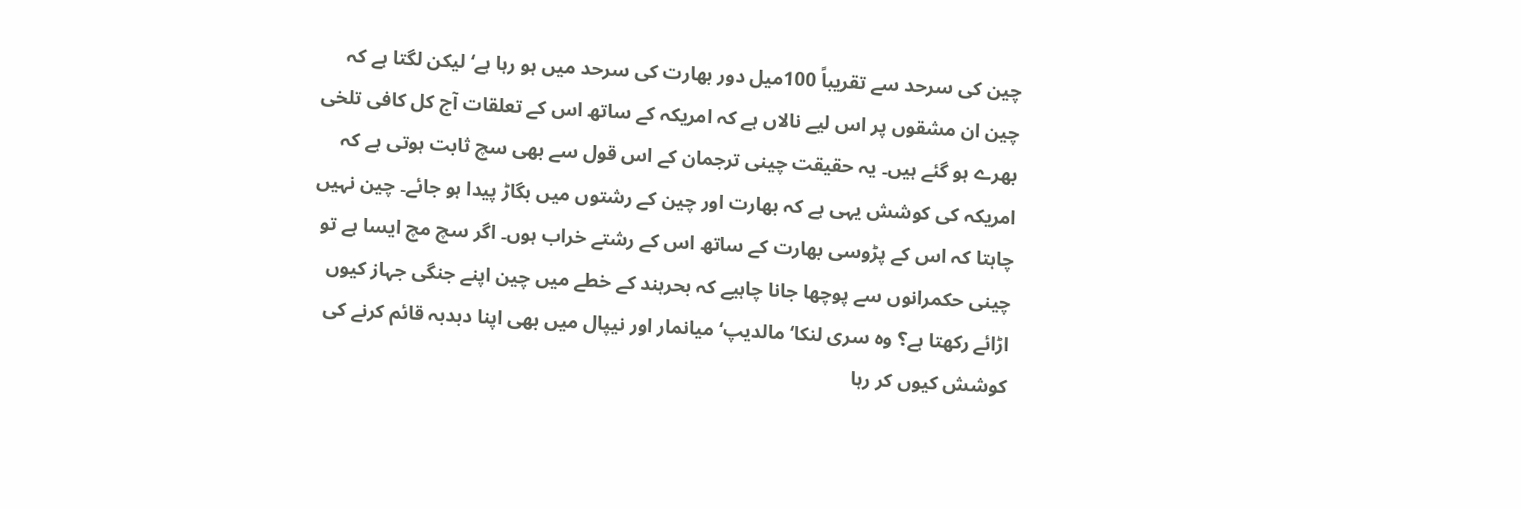چین کی سرحد سے تقریباً 100میل دور بھارت کی سرحد میں ہو رہا ہے‘ لیکن لگتا ہے کہ چین ان مشقوں پر اس لیے نالاں ہے کہ امریکہ کے ساتھ اس کے تعلقات آج کل کافی تلخی بھرے ہو گئے ہیں۔ یہ حقیقت چینی ترجمان کے اس قول سے بھی سچ ثابت ہوتی ہے کہ امریکہ کی کوشش یہی ہے کہ بھارت اور چین کے رشتوں میں بگاڑ پیدا ہو جائے۔ چین نہیں چاہتا کہ اس کے پڑوسی بھارت کے ساتھ اس کے رشتے خراب ہوں۔ اگر سچ مچ ایسا ہے تو چینی حکمرانوں سے پوچھا جانا چاہیے کہ بحرہند کے خطے میں چین اپنے جنگی جہاز کیوں اڑائے رکھتا ہے؟ وہ سری لنکا‘ مالدیپ‘ میانمار اور نیپال میں بھی اپنا دبدبہ قائم کرنے کی کوشش کیوں کر رہا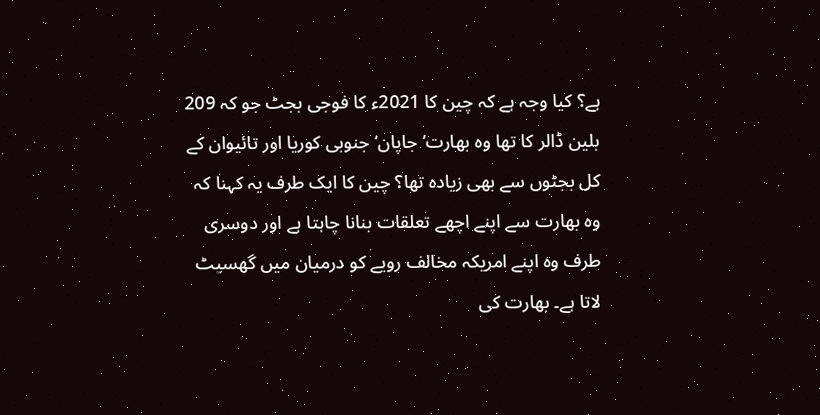ہے؟ کیا وجہ ہے کہ چین کا 2021ء کا فوجی بجٹ جو کہ 209 بلین ڈالر کا تھا وہ بھارت‘ جاپان‘ جنوبی کوریا اور تائیوان کے کل بجٹوں سے بھی زیادہ تھا؟ چین کا ایک طرف یہ کہنا کہ وہ بھارت سے اپنے اچھے تعلقات بنانا چاہتا ہے اور دوسری طرف وہ اپنے امریکہ مخالف رویے کو درمیان میں گھسیٹ لاتا ہے۔ بھارت کی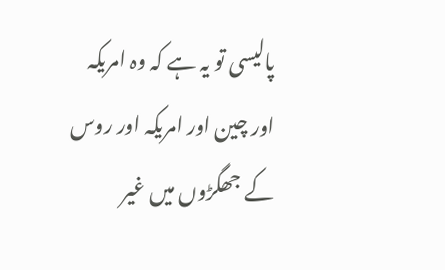پالیسی تو یہ ہے کہ وہ امریکہ اور چین اور امریکہ اور روس کے جھگڑوں میں غیر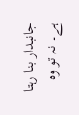جانبدار بنا رہتا ہے۔ نہ تو وہ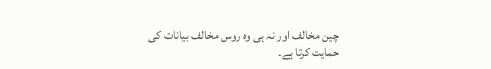چین مخالف اور نہ ہی وہ روس مخالف بیانات کی حمایت کرتا ہے۔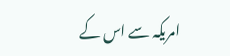امریکہ سے اس کے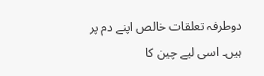دوطرفہ تعلقات خالص اپنے دم پر ہیں۔ اسی لیے چین کا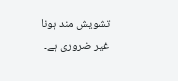تشویش مند ہونا غیر ضروری ہے۔